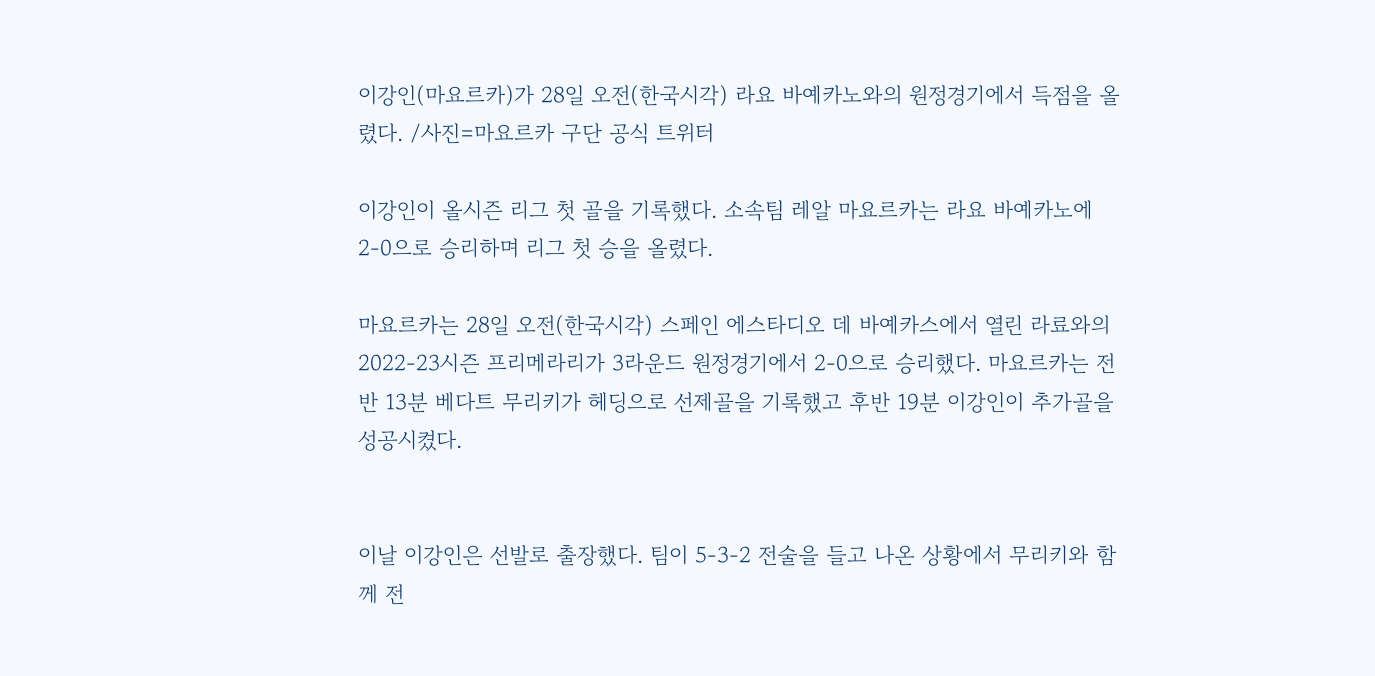이강인(마요르카)가 28일 오전(한국시각) 라요 바예카노와의 원정경기에서 득점을 올렸다. /사진=마요르카 구단 공식 트위터

이강인이 올시즌 리그 첫 골을 기록했다. 소속팀 레알 마요르카는 라요 바예카노에 2-0으로 승리하며 리그 첫 승을 올렸다.

마요르카는 28일 오전(한국시각) 스페인 에스타디오 데 바예카스에서 열린 라료와의 2022-23시즌 프리메라리가 3라운드 원정경기에서 2-0으로 승리했다. 마요르카는 전반 13분 베다트 무리키가 헤딩으로 선제골을 기록했고 후반 19분 이강인이 추가골을 성공시켰다.


이날 이강인은 선발로 출장했다. 팀이 5-3-2 전술을 들고 나온 상황에서 무리키와 함께 전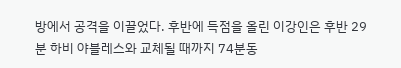방에서 공격을 이끌었다. 후반에 득점을 올린 이강인은 후반 29분 하비 야블레스와 교체될 때까지 74분동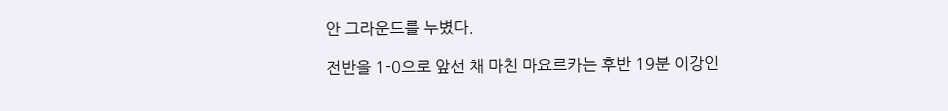안 그라운드를 누볐다.

전반을 1-0으로 앞선 채 마친 마요르카는 후반 19분 이강인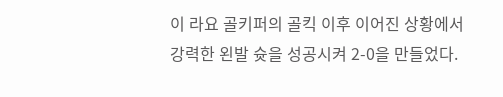이 라요 골키퍼의 골킥 이후 이어진 상황에서 강력한 왼발 슛을 성공시켜 2-0을 만들었다.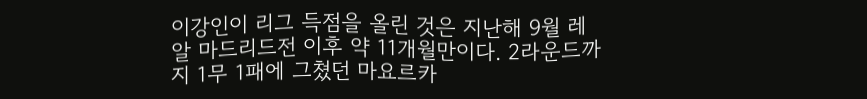이강인이 리그 득점을 올린 것은 지난해 9월 레알 마드리드전 이후 약 11개월만이다. 2라운드까지 1무 1패에 그쳤던 마요르카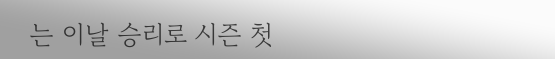는 이날 승리로 시즌 첫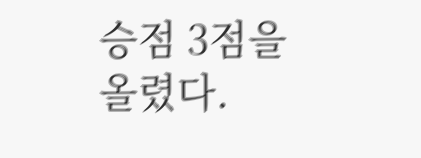승점 3점을 올렸다.